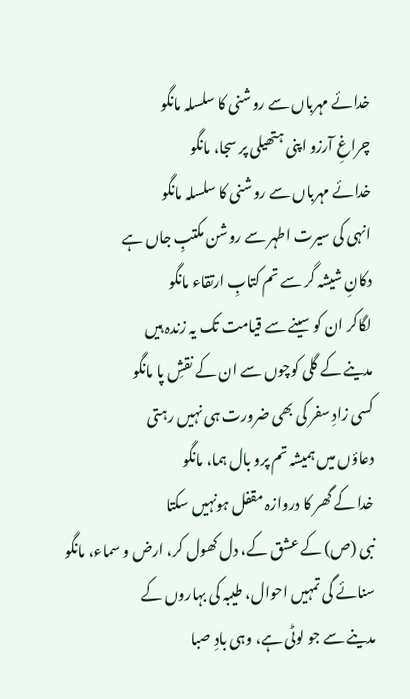خدائے مہرباں سے روشنی کا سلسلہ مانگو
چراغِ آرزو اپنی ہتھیلی پر سجا، مانگو
خدائے مہرباں سے روشنی کا سلسلہ مانگو
انہی کی سیرت اطہر سے روشن مکتبِ جاں ہے
دکانِ شیشہ گر سے تم کتابِ ارتقاء مانگو
لگاکر ان کو سینے سے قیامت تک یہ زندہ ہیں
مدینے کے گلی کوچوں سے ان کے نقشِ پا مانگو
کسی زادِ سفر کی بھی ضرورت ہی نہیں رہتی
دعاؤں میں ہمیشہ تم پرو بال ہما، مانگو
خدا کے گھر کا دروازہ مقفل ہونہیں سکتا
نبی (ص) کے عشق کے، دل کھول کر، ارض و سماء، مانگو
سنائے گی تمہیں احوال، طیبہ کی بہاروں کے
مدینے سے جو لوٹی ہے، وہی بادِ صبا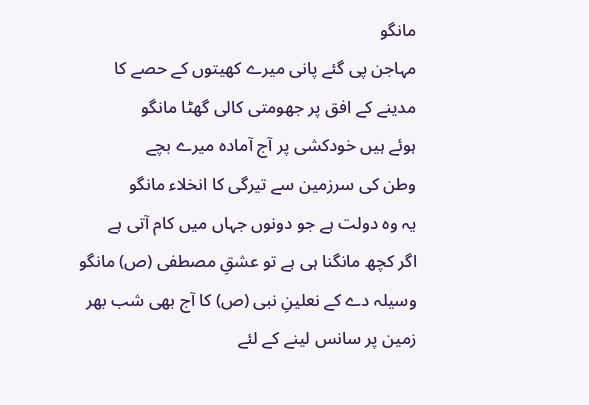مانگو
مہاجن پی گئے پانی میرے کھیتوں کے حصے کا
مدینے کے افق پر جھومتی کالی گھٹا مانگو
ہوئے ہیں خودکشی پر آج آمادہ میرے بچے
وطن کی سرزمین سے تیرگی کا انخلاء مانگو
یہ وہ دولت ہے جو دونوں جہاں میں کام آتی ہے
اگر کچھ مانگنا ہی ہے تو عشقِ مصطفی (ص) مانگو
وسیلہ دے کے نعلینِ نبی (ص) کا آج بھی شب بھر
زمین پر سانس لینے کے لئے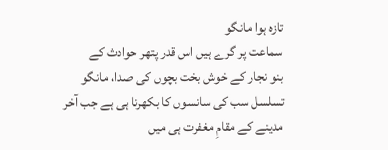تازہ ہوا مانگو
سماعت پر گرے ہیں اس قدر پتھر حوادث کے
بنو نجار کے خوش بخت بچوں کی صدا، مانگو
تسلسل سب کی سانسوں کا بکھرنا ہی ہے جب آخر
مدینے کے مقامِ مغفرت ہی میں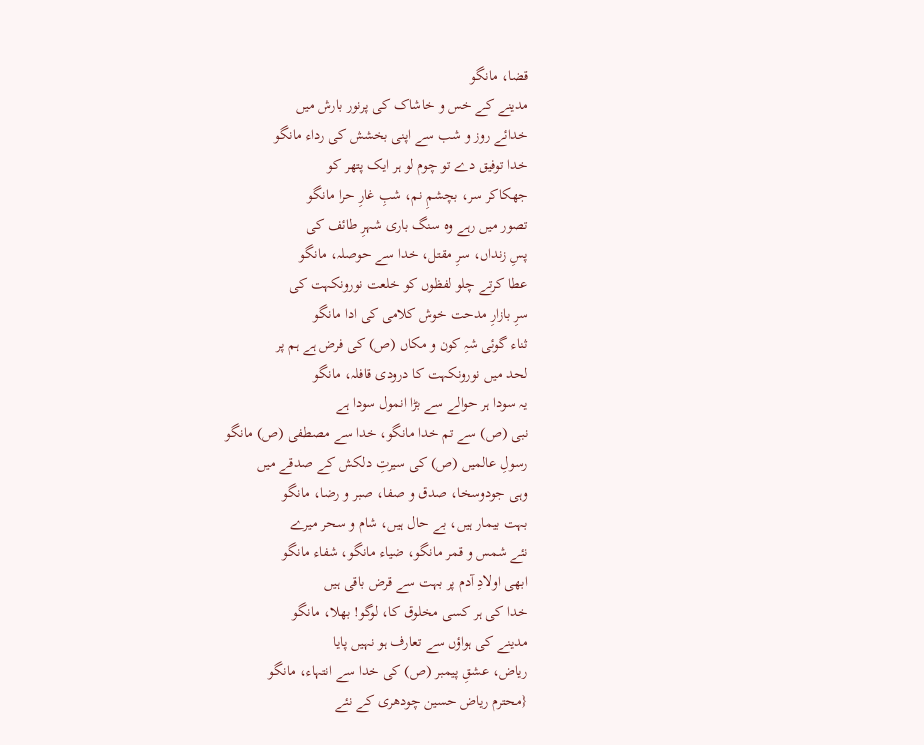قضا، مانگو
مدینے کے خس و خاشاک کی پرنور بارش میں
خدائے روز و شب سے اپنی بخشش کی رداء مانگو
خدا توفیق دے تو چوم لو ہر ایک پتھر کو
جھکاکر سر، بچشمِ نم، شبِ غارِ حرا مانگو
تصور میں رہے وہ سنگ باری شہرِ طائف کی
پسِ زنداں، سرِ مقتل، خدا سے حوصلہ، مانگو
عطا کرتے چلو لفظوں کو خلعت نورونکہت کی
سرِ بازارِ مدحت خوش کلامی کی ادا مانگو
ثناء گوئی شہِ کون و مکاں (ص) کی فرض ہے ہم پر
لحد میں نورونکہت کا درودی قافلہ، مانگو
یہ سودا ہر حوالے سے بڑا انمول سودا ہے
نبی (ص) سے تم خدا مانگو، خدا سے مصطفی (ص) مانگو
رسولِ عالمیں (ص) کی سیرتِ دلکش کے صدقے میں
وہی جودوسخا، صدق و صفا، صبر و رضا، مانگو
بہت بیمار ہیں، بے حال ہیں، شام و سحر میرے
نئے شمس و قمر مانگو، ضیاء مانگو، شفاء مانگو
ابھی اولادِ آدم پر بہت سے قرض باقی ہیں
خدا کی ہر کسی مخلوق کا، لوگو! بھلا، مانگو
مدینے کی ہواؤں سے تعارف ہو نہیں پایا
ریاض، عشقِ پیمبر (ص) کی خدا سے انتہاء، مانگو
{محترم ریاض حسین چودھری کے نئے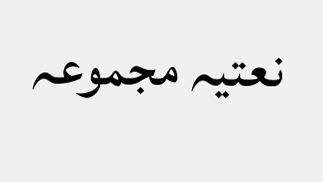نعتیہ مجموعہ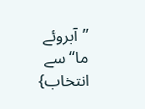’’آبروئے ما‘‘ سے انتخاب}